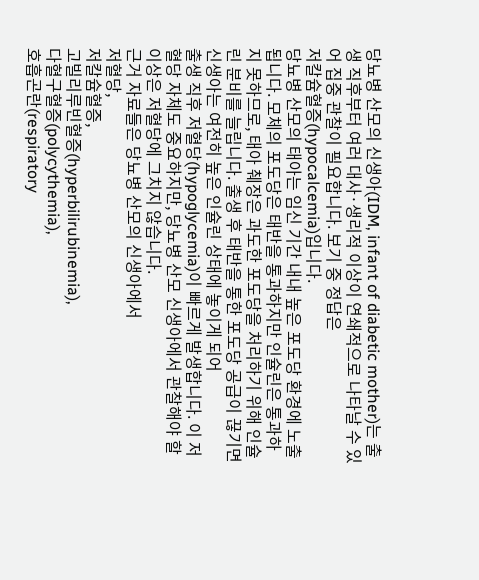당뇨병 산모의 신생아(IDM, infant of diabetic mother)는 출생 직후부터 여러 대사·생리적 이상이 연쇄적으로 나타날 수 있어 집중 관찰이 필요합니다. 보기 중 정답은
저칼슘혈증(hypocalcemia)입니다.
당뇨병 산모의 태아는 임신 기간 내내 높은 포도당 환경에 노출됩니다. 모체의 포도당은 태반을 통과하지만 인슐린은 통과하지 못하므로, 태아 췌장은 과도한 포도당을 처리하기 위해 인슐린 분비를 늘립니다. 출생 후 태반을 통한 포도당 공급이 끊기면 신생아는 여전히 높은 인슐린 상태에 놓이게 되어
출생 직후 저혈당(hypoglycemia)이 빠르게 발생합니다. 이 저혈당 자체도 중요하지만, 당뇨병 산모 신생아에서 관찰해야 할 이상은 저혈당에 그치지 않습니다.
근거 자료들은 당뇨병 산모의 신생아에서
저혈당,
저칼슘혈증,
고빌리루빈혈증(hyperbilirubinemia),
다혈구혈증(polycythemia),
호흡곤란(respiratory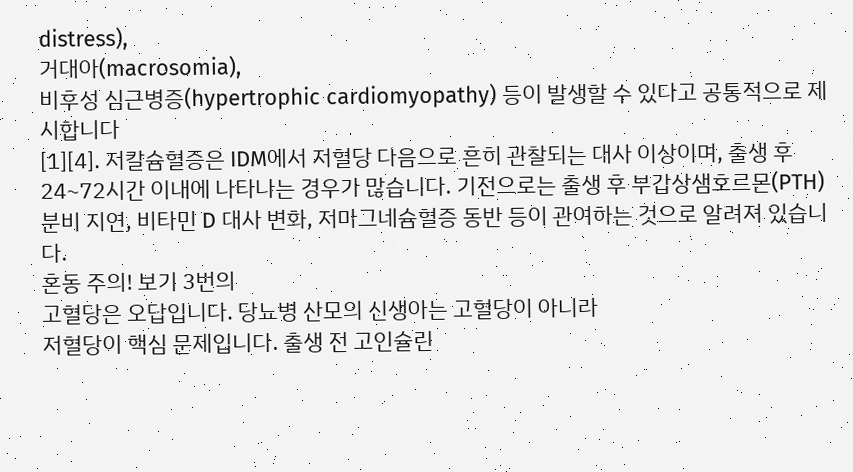distress),
거대아(macrosomia),
비후성 심근병증(hypertrophic cardiomyopathy) 등이 발생할 수 있다고 공통적으로 제시합니다
[1][4]. 저칼슘혈증은 IDM에서 저혈당 다음으로 흔히 관찰되는 대사 이상이며, 출생 후
24~72시간 이내에 나타나는 경우가 많습니다. 기전으로는 출생 후 부갑상샘호르몬(PTH) 분비 지연, 비타민 D 대사 변화, 저마그네슘혈증 동반 등이 관여하는 것으로 알려져 있습니다.
혼동 주의! 보기 3번의
고혈당은 오답입니다. 당뇨병 산모의 신생아는 고혈당이 아니라
저혈당이 핵심 문제입니다. 출생 전 고인슐린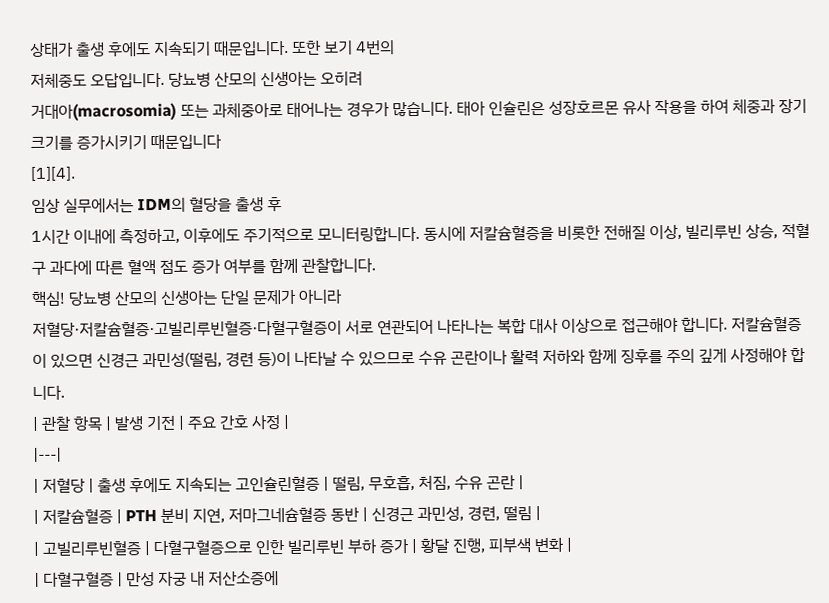상태가 출생 후에도 지속되기 때문입니다. 또한 보기 4번의
저체중도 오답입니다. 당뇨병 산모의 신생아는 오히려
거대아(macrosomia) 또는 과체중아로 태어나는 경우가 많습니다. 태아 인슐린은 성장호르몬 유사 작용을 하여 체중과 장기 크기를 증가시키기 때문입니다
[1][4].
임상 실무에서는 IDM의 혈당을 출생 후
1시간 이내에 측정하고, 이후에도 주기적으로 모니터링합니다. 동시에 저칼슘혈증을 비롯한 전해질 이상, 빌리루빈 상승, 적혈구 과다에 따른 혈액 점도 증가 여부를 함께 관찰합니다.
핵심! 당뇨병 산모의 신생아는 단일 문제가 아니라
저혈당·저칼슘혈증·고빌리루빈혈증·다혈구혈증이 서로 연관되어 나타나는 복합 대사 이상으로 접근해야 합니다. 저칼슘혈증이 있으면 신경근 과민성(떨림, 경련 등)이 나타날 수 있으므로 수유 곤란이나 활력 저하와 함께 징후를 주의 깊게 사정해야 합니다.
| 관찰 항목 | 발생 기전 | 주요 간호 사정 |
|---|
| 저혈당 | 출생 후에도 지속되는 고인슐린혈증 | 떨림, 무호흡, 처짐, 수유 곤란 |
| 저칼슘혈증 | PTH 분비 지연, 저마그네슘혈증 동반 | 신경근 과민성, 경련, 떨림 |
| 고빌리루빈혈증 | 다혈구혈증으로 인한 빌리루빈 부하 증가 | 황달 진행, 피부색 변화 |
| 다혈구혈증 | 만성 자궁 내 저산소증에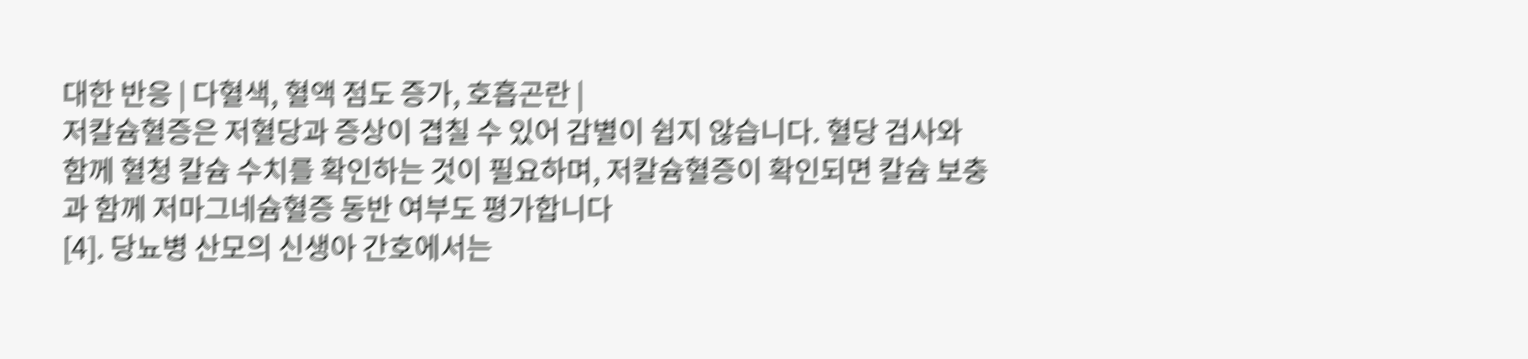대한 반응 | 다혈색, 혈액 점도 증가, 호흡곤란 |
저칼슘혈증은 저혈당과 증상이 겹칠 수 있어 감별이 쉽지 않습니다. 혈당 검사와 함께 혈청 칼슘 수치를 확인하는 것이 필요하며, 저칼슘혈증이 확인되면 칼슘 보충과 함께 저마그네슘혈증 동반 여부도 평가합니다
[4]. 당뇨병 산모의 신생아 간호에서는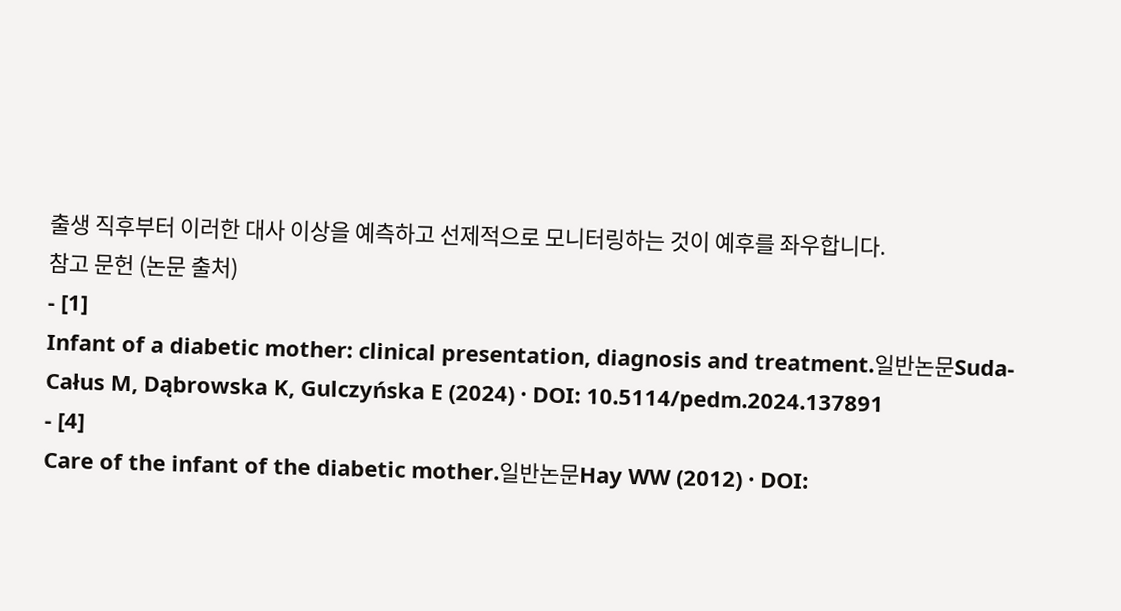출생 직후부터 이러한 대사 이상을 예측하고 선제적으로 모니터링하는 것이 예후를 좌우합니다.
참고 문헌 (논문 출처)
- [1]
Infant of a diabetic mother: clinical presentation, diagnosis and treatment.일반논문Suda-Całus M, Dąbrowska K, Gulczyńska E (2024) · DOI: 10.5114/pedm.2024.137891
- [4]
Care of the infant of the diabetic mother.일반논문Hay WW (2012) · DOI: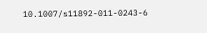10.1007/s11892-011-0243-6